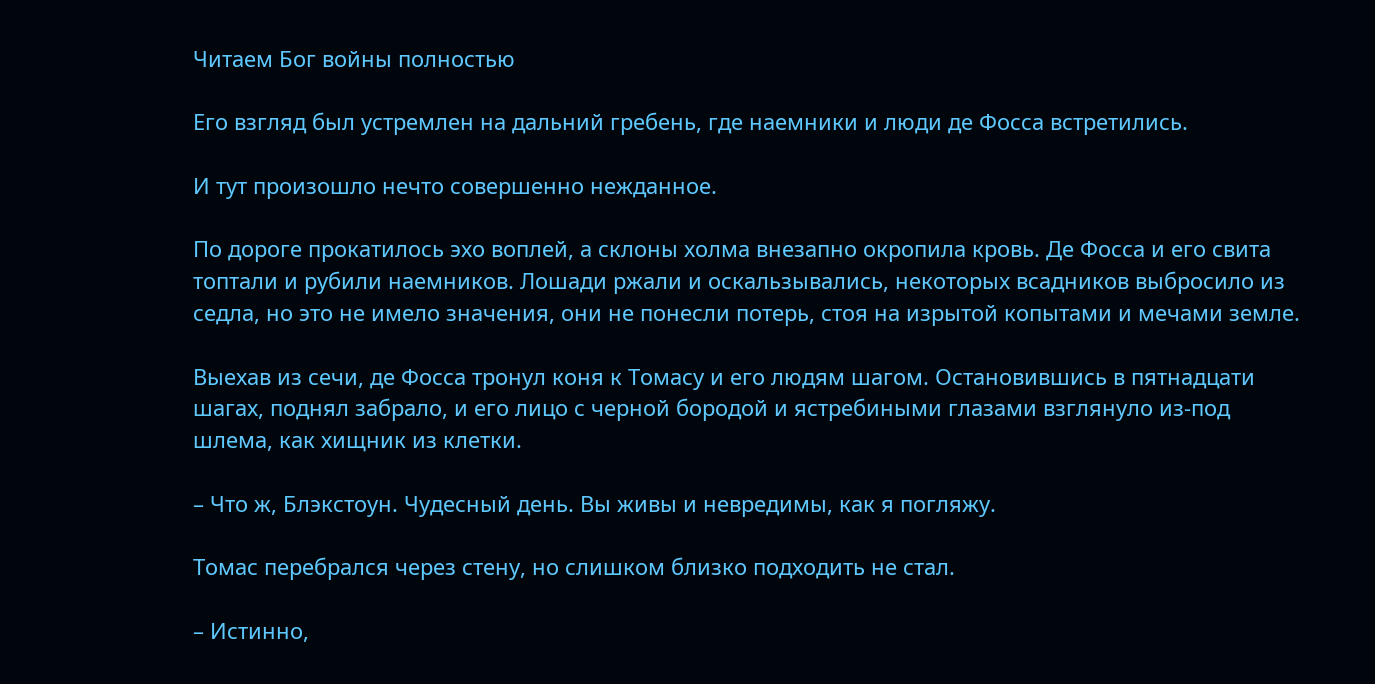Читаем Бог войны полностью

Его взгляд был устремлен на дальний гребень, где наемники и люди де Фосса встретились.

И тут произошло нечто совершенно нежданное.

По дороге прокатилось эхо воплей, а склоны холма внезапно окропила кровь. Де Фосса и его свита топтали и рубили наемников. Лошади ржали и оскальзывались, некоторых всадников выбросило из седла, но это не имело значения, они не понесли потерь, стоя на изрытой копытами и мечами земле.

Выехав из сечи, де Фосса тронул коня к Томасу и его людям шагом. Остановившись в пятнадцати шагах, поднял забрало, и его лицо с черной бородой и ястребиными глазами взглянуло из-под шлема, как хищник из клетки.

– Что ж, Блэкстоун. Чудесный день. Вы живы и невредимы, как я погляжу.

Томас перебрался через стену, но слишком близко подходить не стал.

– Истинно,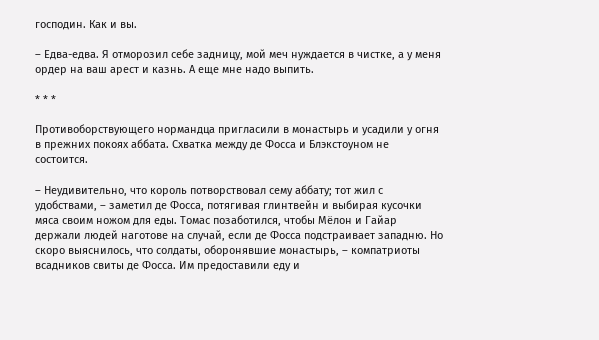господин. Как и вы.

– Едва-едва. Я отморозил себе задницу, мой меч нуждается в чистке, а у меня ордер на ваш арест и казнь. А еще мне надо выпить.

* * *

Противоборствующего нормандца пригласили в монастырь и усадили у огня в прежних покоях аббата. Схватка между де Фосса и Блэкстоуном не состоится.

– Неудивительно, что король потворствовал сему аббату; тот жил с удобствами, – заметил де Фосса, потягивая глинтвейн и выбирая кусочки мяса своим ножом для еды. Томас позаботился, чтобы Мёлон и Гайар держали людей наготове на случай, если де Фосса подстраивает западню. Но скоро выяснилось, что солдаты, оборонявшие монастырь, – компатриоты всадников свиты де Фосса. Им предоставили еду и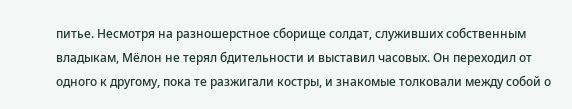питье. Несмотря на разношерстное сборище солдат, служивших собственным владыкам, Мёлон не терял бдительности и выставил часовых. Он переходил от одного к другому, пока те разжигали костры, и знакомые толковали между собой о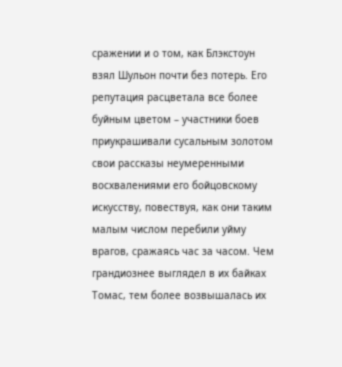сражении и о том, как Блэкстоун взял Шульон почти без потерь. Его репутация расцветала все более буйным цветом – участники боев приукрашивали сусальным золотом свои рассказы неумеренными восхвалениями его бойцовскому искусству, повествуя, как они таким малым числом перебили уйму врагов, сражаясь час за часом. Чем грандиознее выглядел в их байках Томас, тем более возвышалась их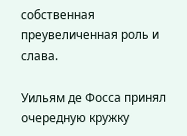собственная преувеличенная роль и слава.

Уильям де Фосса принял очередную кружку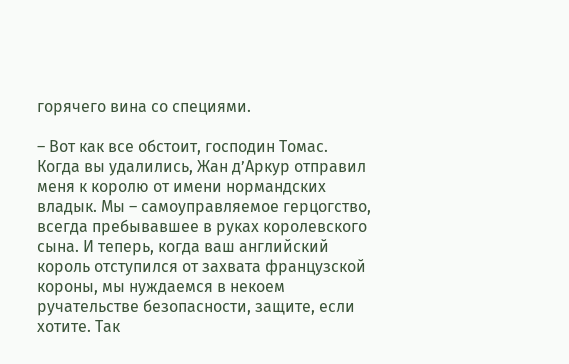горячего вина со специями.

– Вот как все обстоит, господин Томас. Когда вы удалились, Жан д’Аркур отправил меня к королю от имени нормандских владык. Мы – самоуправляемое герцогство, всегда пребывавшее в руках королевского сына. И теперь, когда ваш английский король отступился от захвата французской короны, мы нуждаемся в некоем ручательстве безопасности, защите, если хотите. Так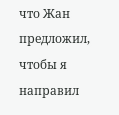что Жан предложил, чтобы я направил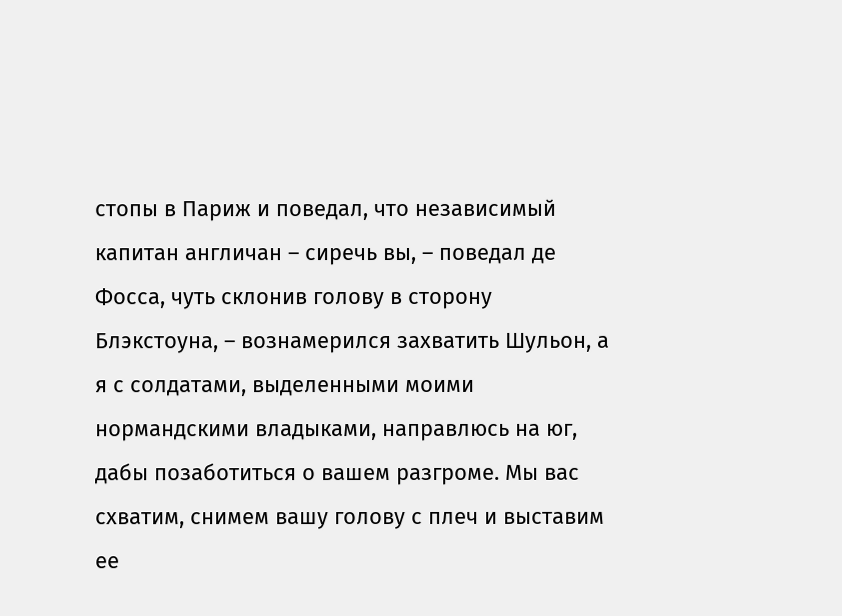стопы в Париж и поведал, что независимый капитан англичан – сиречь вы, – поведал де Фосса, чуть склонив голову в сторону Блэкстоуна, – вознамерился захватить Шульон, а я с солдатами, выделенными моими нормандскими владыками, направлюсь на юг, дабы позаботиться о вашем разгроме. Мы вас схватим, снимем вашу голову с плеч и выставим ее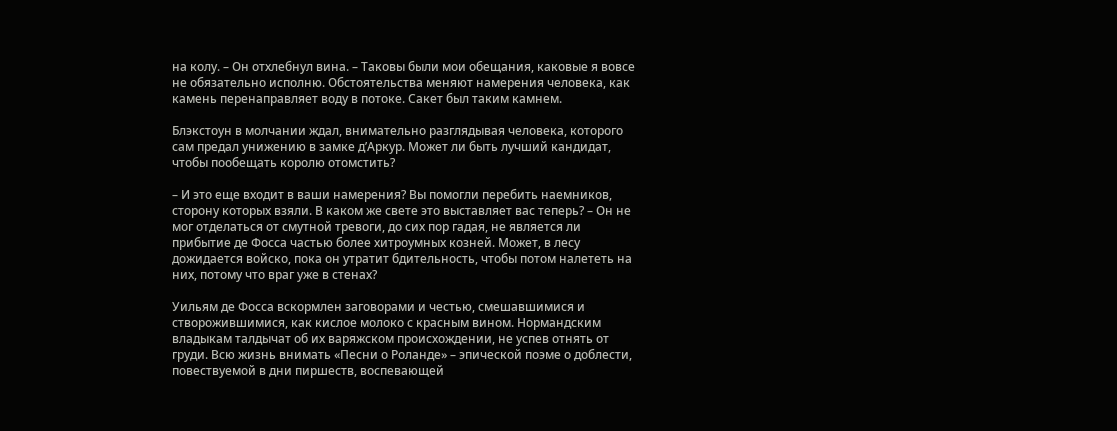на колу. – Он отхлебнул вина. – Таковы были мои обещания, каковые я вовсе не обязательно исполню. Обстоятельства меняют намерения человека, как камень перенаправляет воду в потоке. Сакет был таким камнем.

Блэкстоун в молчании ждал, внимательно разглядывая человека, которого сам предал унижению в замке д’Аркур. Может ли быть лучший кандидат, чтобы пообещать королю отомстить?

– И это еще входит в ваши намерения? Вы помогли перебить наемников, сторону которых взяли. В каком же свете это выставляет вас теперь? – Он не мог отделаться от смутной тревоги, до сих пор гадая, не является ли прибытие де Фосса частью более хитроумных козней. Может, в лесу дожидается войско, пока он утратит бдительность, чтобы потом налететь на них, потому что враг уже в стенах?

Уильям де Фосса вскормлен заговорами и честью, смешавшимися и створожившимися, как кислое молоко с красным вином. Нормандским владыкам талдычат об их варяжском происхождении, не успев отнять от груди. Всю жизнь внимать «Песни о Роланде» – эпической поэме о доблести, повествуемой в дни пиршеств, воспевающей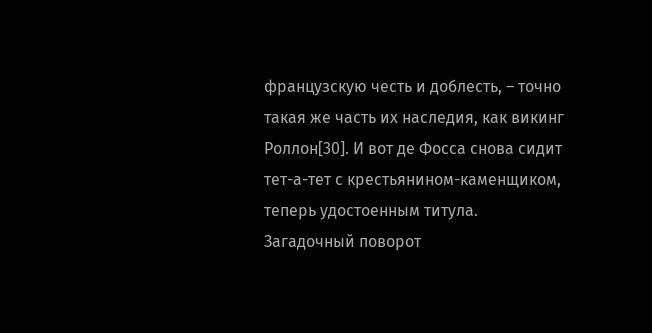французскую честь и доблесть, – точно такая же часть их наследия, как викинг Роллон[30]. И вот де Фосса снова сидит тет-а-тет с крестьянином-каменщиком, теперь удостоенным титула. Загадочный поворот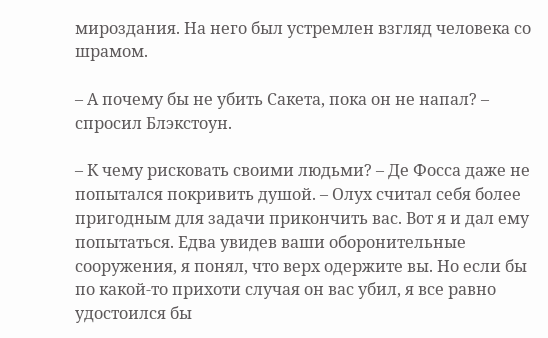мироздания. На него был устремлен взгляд человека со шрамом.

– А почему бы не убить Сакета, пока он не напал? – спросил Блэкстоун.

– К чему рисковать своими людьми? – Де Фосса даже не попытался покривить душой. – Олух считал себя более пригодным для задачи прикончить вас. Вот я и дал ему попытаться. Едва увидев ваши оборонительные сооружения, я понял, что верх одержите вы. Но если бы по какой-то прихоти случая он вас убил, я все равно удостоился бы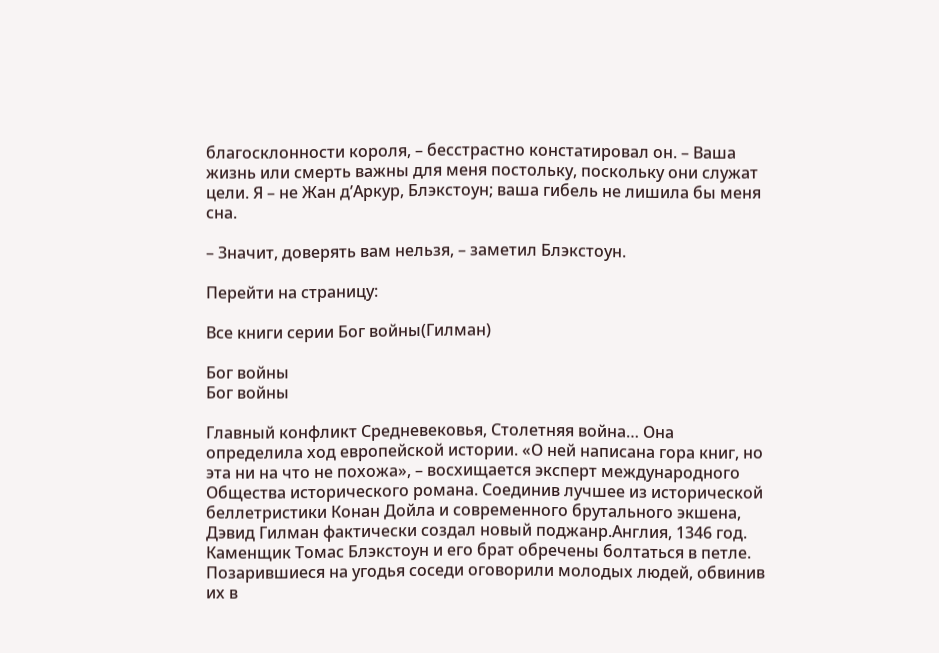благосклонности короля, – бесстрастно констатировал он. – Ваша жизнь или смерть важны для меня постольку, поскольку они служат цели. Я – не Жан д’Аркур, Блэкстоун; ваша гибель не лишила бы меня сна.

– Значит, доверять вам нельзя, – заметил Блэкстоун.

Перейти на страницу:

Все книги серии Бог войны(Гилман)

Бог войны
Бог войны

Главный конфликт Средневековья, Столетняя война… Она определила ход европейской истории. «О ней написана гора книг, но эта ни на что не похожа», – восхищается эксперт международного Общества исторического романа. Соединив лучшее из исторической беллетристики Конан Дойла и современного брутального экшена, Дэвид Гилман фактически создал новый поджанр.Англия, 1346 год. Каменщик Томас Блэкстоун и его брат обречены болтаться в петле. Позарившиеся на угодья соседи оговорили молодых людей, обвинив их в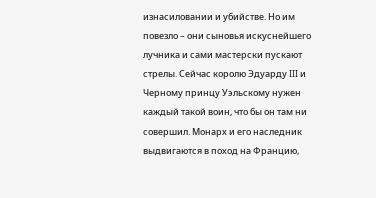изнасиловании и убийстве. Но им повезло – они сыновья искуснейшего лучника и сами мастерски пускают стрелы. Сейчас королю Эдуарду III и Черному принцу Уэльскому нужен каждый такой воин, что бы он там ни совершил. Монарх и его наследник выдвигаются в поход на Францию,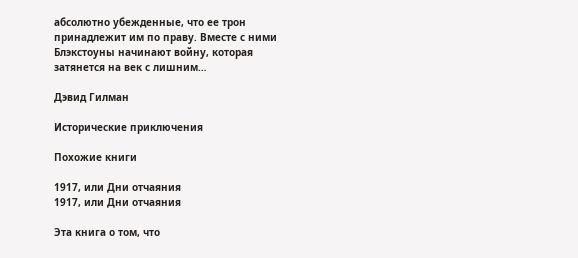абсолютно убежденные, что ее трон принадлежит им по праву. Вместе с ними Блэкстоуны начинают войну, которая затянется на век с лишним…

Дэвид Гилман

Исторические приключения

Похожие книги

1917, или Дни отчаяния
1917, или Дни отчаяния

Эта книга о том, что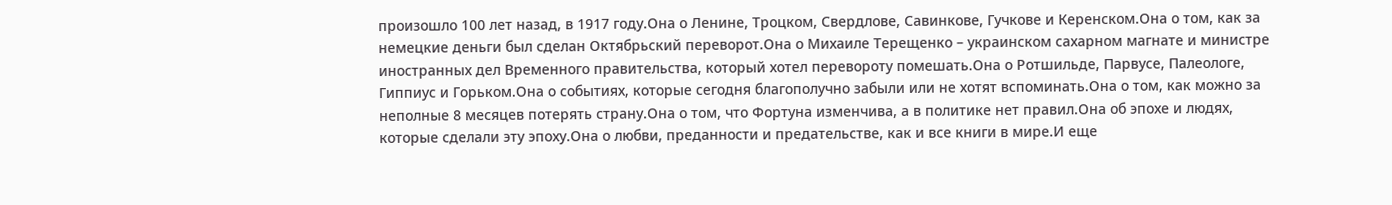произошло 100 лет назад, в 1917 году.Она о Ленине, Троцком, Свердлове, Савинкове, Гучкове и Керенском.Она о том, как за немецкие деньги был сделан Октябрьский переворот.Она о Михаиле Терещенко – украинском сахарном магнате и министре иностранных дел Временного правительства, который хотел перевороту помешать.Она о Ротшильде, Парвусе, Палеологе, Гиппиус и Горьком.Она о событиях, которые сегодня благополучно забыли или не хотят вспоминать.Она о том, как можно за неполные 8 месяцев потерять страну.Она о том, что Фортуна изменчива, а в политике нет правил.Она об эпохе и людях, которые сделали эту эпоху.Она о любви, преданности и предательстве, как и все книги в мире.И еще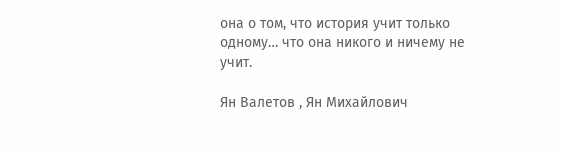она о том, что история учит только одному… что она никого и ничему не учит.

Ян Валетов , Ян Михайлович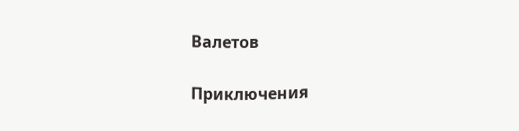Валетов

Приключения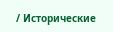/ Исторические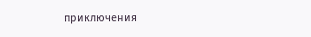приключения